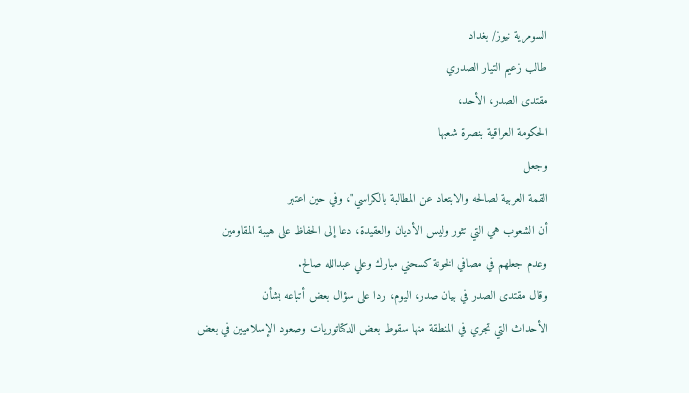السومرية نيوز/ بغداد
طالب زعيم التيار الصدري
مقتدى الصدر، الأحد،
الحكومة العراقية بنصرة شعبها
وجعل
القمة العربية لصالحه والابتعاد عن المطالبة بالكراسي"، وفي حين اعتبر
أن الشعوب هي التي تثور وليس الأديان والعقيدة، دعا إلى الحفاظ على هيبة المقاومين
وعدم جعلهم في مصافي الخونة كسحني مبارك وعلي عبدالله صالح.
وقال مقتدى الصدر في بيان صدر، اليوم، ردا على سؤال بعض أتباعه بشأن
الأحداث التي تجري في المنطقة منها سقوط بعض الدكتاتوريات وصعود الإسلاميين في بعض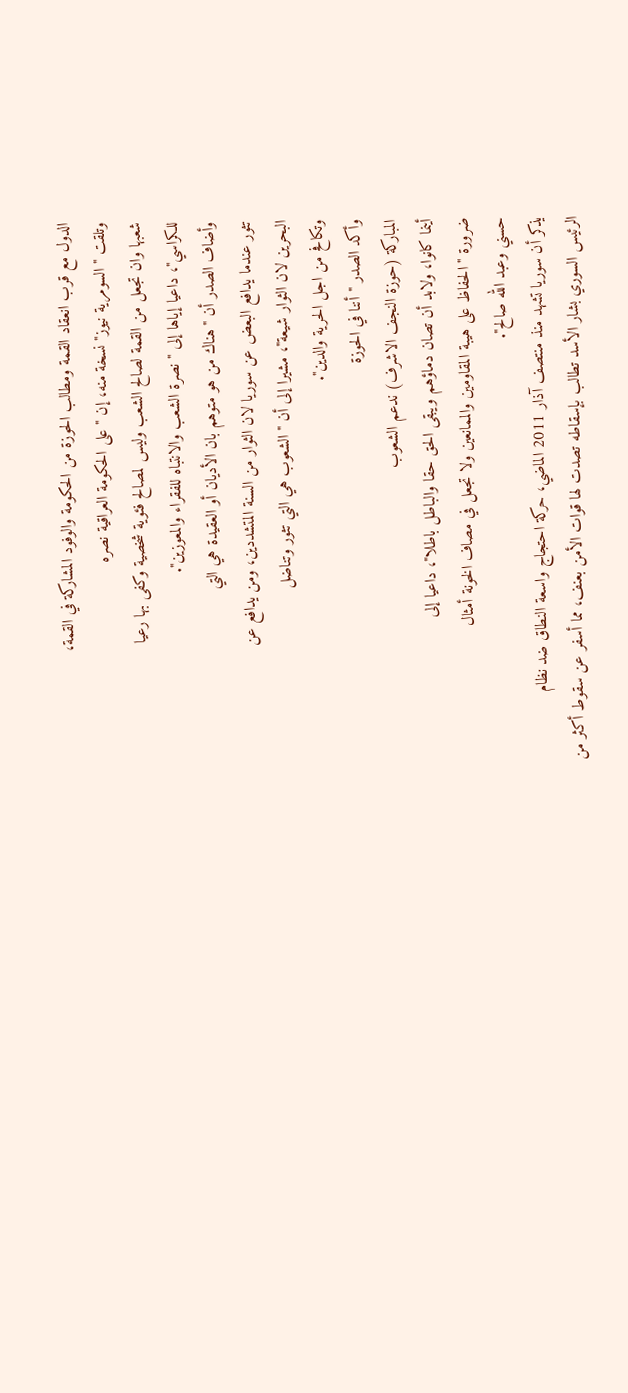الدول مع قرب انعقاد القمة ومطالب الحوزة من الحكومة والوفود المشاركة في القمة،
وتلقت "السومرية نيوز" نسخة منه، إن "على الحكومة العراقية نصره
شعبها وان تجعل من القمة لصالح الشعب وليس لمصالح فئوية شخصية وكفى بها رعيا
للكراسي"، داعيا إياها إلى "نصرة الشعب والانتباه للفقراء والمعوزين".
وأضاف الصدر أن "هناك من هو متوهم بان الأديان أو العقيدة هي التي
تثور عندما يدافع البعض عن سوريا لان الثوار من السنة المتشددين، ومن يدافع عن
البحرين لان الثوار شيعة"، مشيرا إلى أن "الشعوب هي التي تثور وتناضل
وتكافح من اجل الحرية والدين".
وأكد الصدر "أننا في الحوزة
المباركة (حوزة النجف الاشرف) ندعم الشعوب
أينما كانوا، ولابد أن تصان دماؤهم ويبقى الحق حقا والباطل باطلا"، داعيا إلى
ضرورة "الحفاظ على هيبة المقاومين والممانعين ولا تجعل في مصاف الخونة أمثال
حسني وعبد الله صالح".
يذكر أن سوريا تشهد منذ منتصف آذار 2011 الماضي، حركة احتجاج واسعة النطاق ضد نظام
الرئيس السوري بشار الأسد تطالب بإسقاطه تصدت لها قوات الأمن بعنف، مما أسفر عن سقوط أكثر من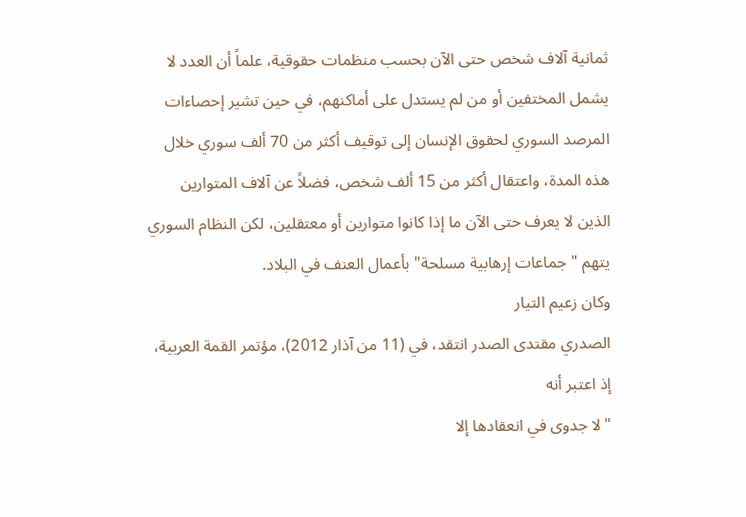ثمانية آلاف شخص حتى الآن بحسب منظمات حقوقية، علماً أن العدد لا يشمل المختفين أو من لم يستدل على أماكنهم، في حين تشير إحصاءات
المرصد السوري لحقوق الإنسان إلى توقيف أكثر من 70 ألف سوري خلال هذه المدة، واعتقال أكثر من 15 ألف شخص، فضلاً عن آلاف المتوارين الذين لا يعرف حتى الآن ما إذا كانوا متوارين أو معتقلين، لكن النظام السوري يتهم "جماعات إرهابية مسلحة" بأعمال العنف في البلاد.
وكان زعيم التيار
الصدري مقتدى الصدر انتقد، في (11 من آذار 2012)، مؤتمر القمة العربية، إذ اعتبر أنه
"لا جدوى في انعقادها إلا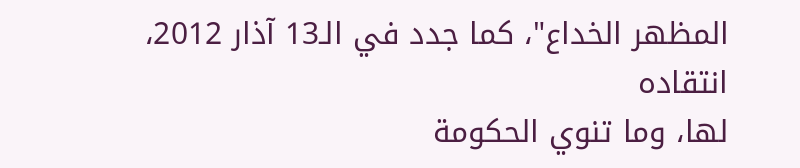المظهر الخداع"، كما جدد في الـ13 آذار 2012، انتقاده
لها، وما تنوي الحكومة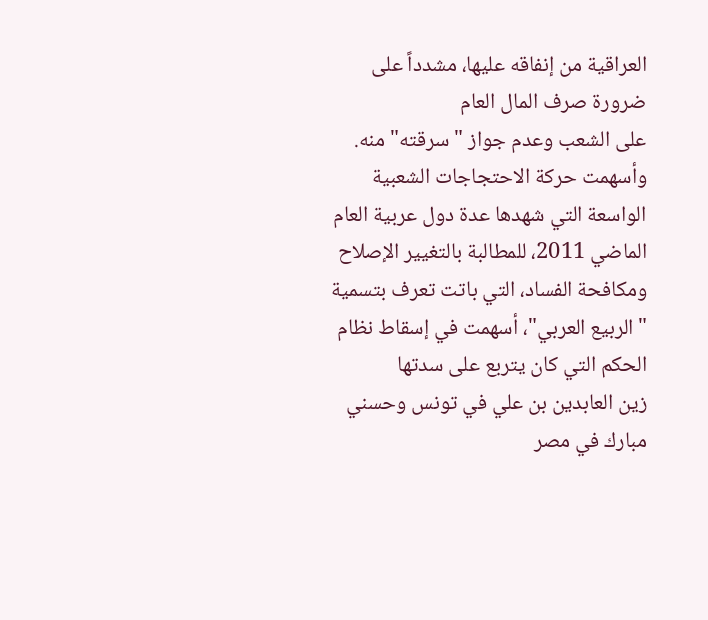العراقية من إنفاقه عليها، مشدداً على ضرورة صرف المال العام
على الشعب وعدم جواز "سرقته" منه.
وأسهمت حركة الاحتجاجات الشعبية الواسعة التي شهدها عدة دول عربية العام
الماضي 2011، للمطالبة بالتغيير الإصلاح ومكافحة الفساد، التي باتت تعرف بتسمية
"الربيع العربي"، أسهمت في إسقاط نظام الحكم التي كان يتربع على سدتها
زين العابدين بن علي في تونس وحسني مبارك في مصر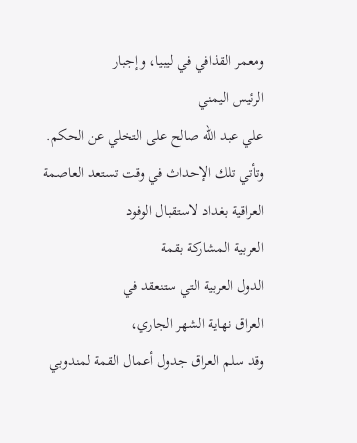ومعمر القذافي في ليبيا، وإجبار
الرئيس اليمني
علي عبد الله صالح على التخلي عن الحكم.
وتأتي تلك الإحداث في وقت تستعد العاصمة العراقية بغداد لاستقبال الوفود
العربية المشاركة بقمة
الدول العربية التي ستنعقد في
العراق نهاية الشهر الجاري،
وقد سلم العراق جدول أعمال القمة لمندوبي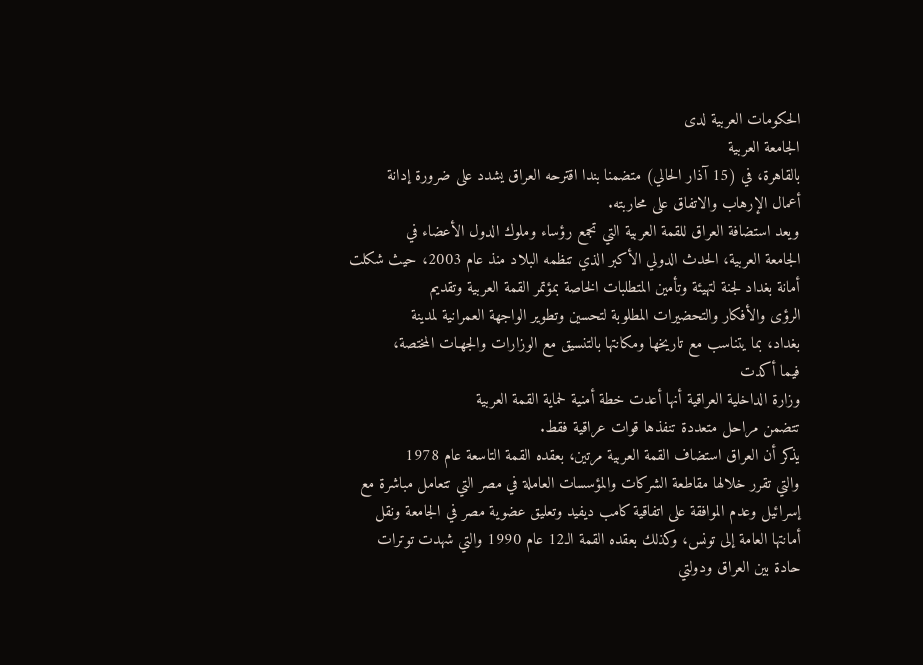الحكومات العربية لدى
الجامعة العربية
بالقاهرة، في (15 آذار الحالي) متضمنا بندا اقترحه العراق يشدد على ضرورة إدانة
أعمال الإرهاب والاتفاق على محاربته.
ويعد استضافة العراق للقمة العربية التي تجمع رؤساء وملوك الدول الأعضاء في
الجامعة العربية، الحدث الدولي الأكبر الذي تنظمه البلاد منذ عام 2003، حيث شكلت
أمانة بغداد لجنة لتهيئة وتأمين المتطلبات الخاصة بمؤتمر القمة العربية وتقديم
الرؤى والأفكار والتحضيرات المطلوبة لتحسين وتطوير الواجهة العمرانية لمدينة
بغداد، بما يتناسب مع تاريخها ومكانتها بالتنسيق مع الوزارات والجهـات المختصة،
فيما أكدت
وزارة الداخلية العراقية أنها أعدت خطة أمنية لحماية القمة العربية
تتضمن مراحل متعددة تنفذها قوات عراقية فقط.
يذكر أن العراق استضاف القمة العربية مرتين، بعقده القمة التاسعة عام 1978
والتي تقرر خلالها مقاطعة الشركات والمؤسسات العاملة في مصر التي تتعامل مباشرة مع
إسرائيل وعدم الموافقة على اتفاقية كامب ديفيد وتعليق عضوية مصر في الجامعة ونقل
أمانتها العامة إلى تونس، وكذلك بعقده القمة الـ12 عام 1990 والتي شهدت توترات
حادة بين العراق ودولتي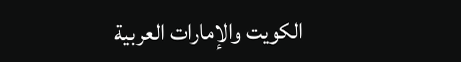الكويت والإمارات العربية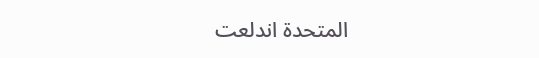المتحدة اندلعت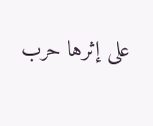على إثرها حرب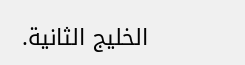الخليج الثانية.